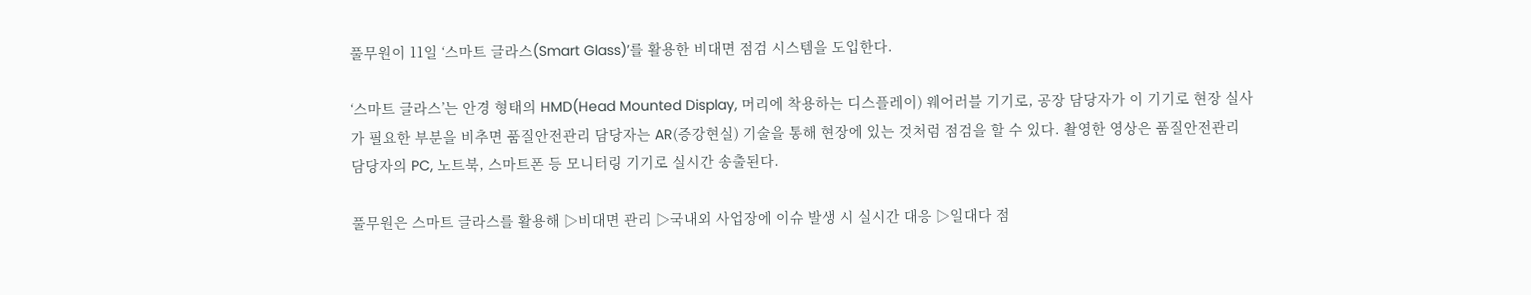풀무원이 11일 ‘스마트 글라스(Smart Glass)’를 활용한 비대면 점검 시스템을 도입한다.

‘스마트 글라스’는 안경 형태의 HMD(Head Mounted Display, 머리에 착용하는 디스플레이) 웨어러블 기기로, 공장 담당자가 이 기기로 현장 실사가 필요한 부분을 비추면 품질안전관리 담당자는 AR(증강현실) 기술을 통해 현장에 있는 것처럼 점검을 할 수 있다. 촬영한 영상은 품질안전관리 담당자의 PC, 노트북, 스마트폰 등 모니터링 기기로 실시간 송출된다.

풀무원은 스마트 글라스를 활용해 ▷비대면 관리 ▷국내외 사업장에 이슈 발생 시 실시간 대응 ▷일대다 점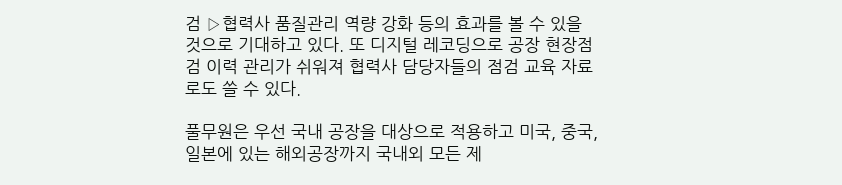검 ▷협력사 품질관리 역량 강화 등의 효과를 볼 수 있을 것으로 기대하고 있다. 또 디지털 레코딩으로 공장 현장점검 이력 관리가 쉬워져 협력사 담당자들의 점검 교육 자료로도 쓸 수 있다.

풀무원은 우선 국내 공장을 대상으로 적용하고 미국, 중국, 일본에 있는 해외공장까지 국내외 모든 제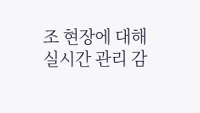조 현장에 대해 실시간 관리 감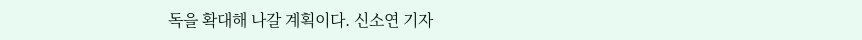독을 확대해 나갈 계획이다. 신소연 기자